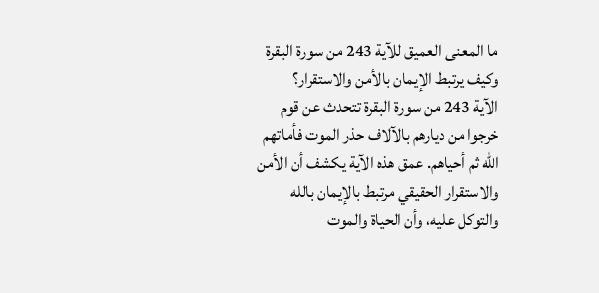ما المعنى العميق للآية 243 من سورة البقرة وكيف يرتبط الإيمان بالأمن والاستقرار؟
الآية 243 من سورة البقرة تتحدث عن قوم خرجوا من ديارهم بالآلاف حذر الموت فأماتهم الله ثم أحياهم. عمق هذه الآية يكشف أن الأمن والاستقرار الحقيقي مرتبط بالإيمان بالله والتوكل عليه، وأن الحياة والموت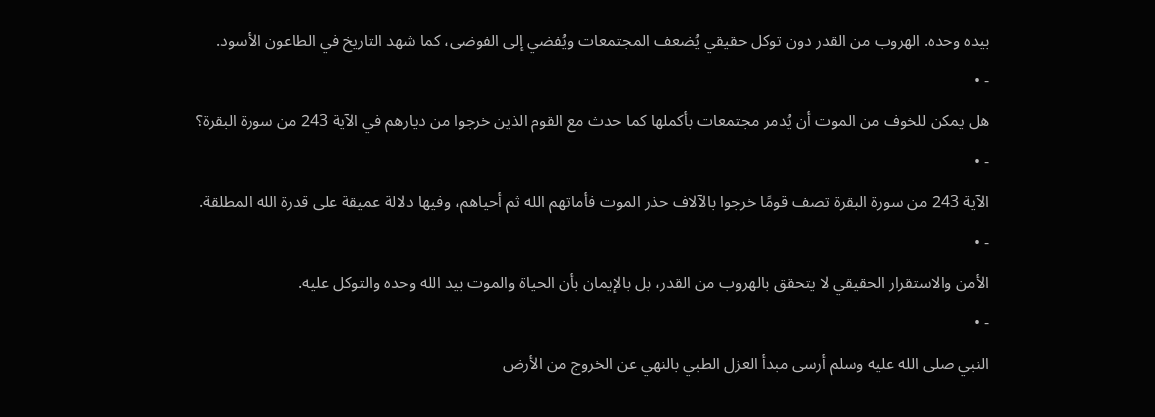بيده وحده. الهروب من القدر دون توكل حقيقي يُضعف المجتمعات ويُفضي إلى الفوضى، كما شهد التاريخ في الطاعون الأسود.
- •
هل يمكن للخوف من الموت أن يُدمر مجتمعات بأكملها كما حدث مع القوم الذين خرجوا من ديارهم في الآية 243 من سورة البقرة؟
- •
الآية 243 من سورة البقرة تصف قومًا خرجوا بالآلاف حذر الموت فأماتهم الله ثم أحياهم، وفيها دلالة عميقة على قدرة الله المطلقة.
- •
الأمن والاستقرار الحقيقي لا يتحقق بالهروب من القدر، بل بالإيمان بأن الحياة والموت بيد الله وحده والتوكل عليه.
- •
النبي صلى الله عليه وسلم أرسى مبدأ العزل الطبي بالنهي عن الخروج من الأرض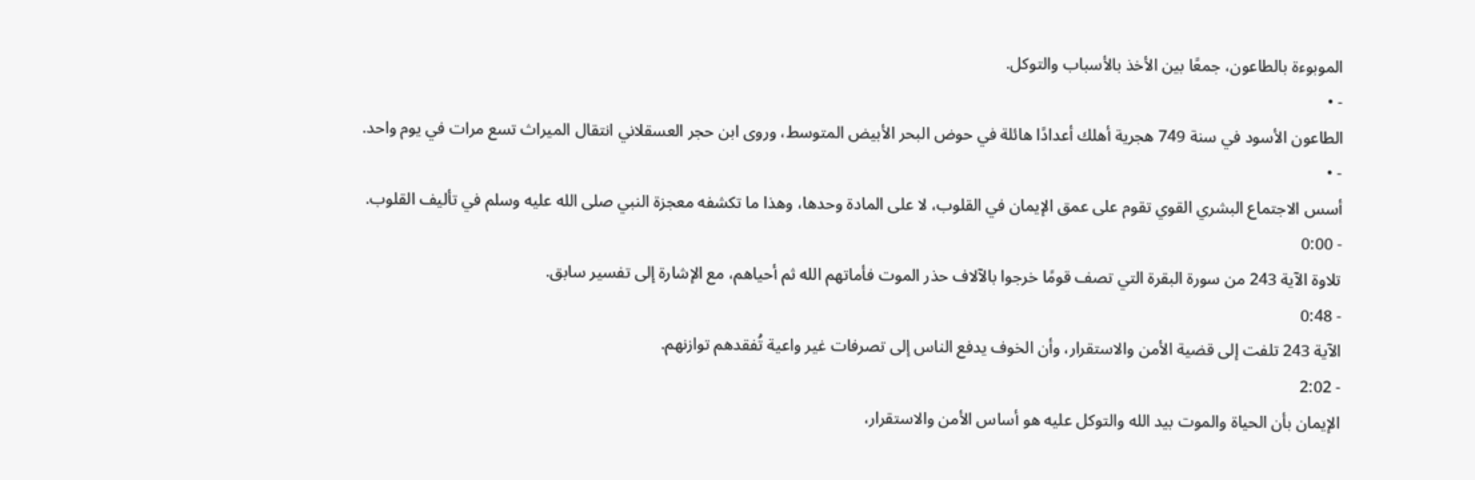الموبوءة بالطاعون، جمعًا بين الأخذ بالأسباب والتوكل.
- •
الطاعون الأسود في سنة 749 هجرية أهلك أعدادًا هائلة في حوض البحر الأبيض المتوسط، وروى ابن حجر العسقلاني انتقال الميراث تسع مرات في يوم واحد.
- •
أسس الاجتماع البشري القوي تقوم على عمق الإيمان في القلوب، لا على المادة وحدها، وهذا ما تكشفه معجزة النبي صلى الله عليه وسلم في تأليف القلوب.
- 0:00
تلاوة الآية 243 من سورة البقرة التي تصف قومًا خرجوا بالآلاف حذر الموت فأماتهم الله ثم أحياهم، مع الإشارة إلى تفسير سابق.
- 0:48
الآية 243 تلفت إلى قضية الأمن والاستقرار، وأن الخوف يدفع الناس إلى تصرفات غير واعية تُفقدهم توازنهم.
- 2:02
الإيمان بأن الحياة والموت بيد الله والتوكل عليه هو أساس الأمن والاستقرار،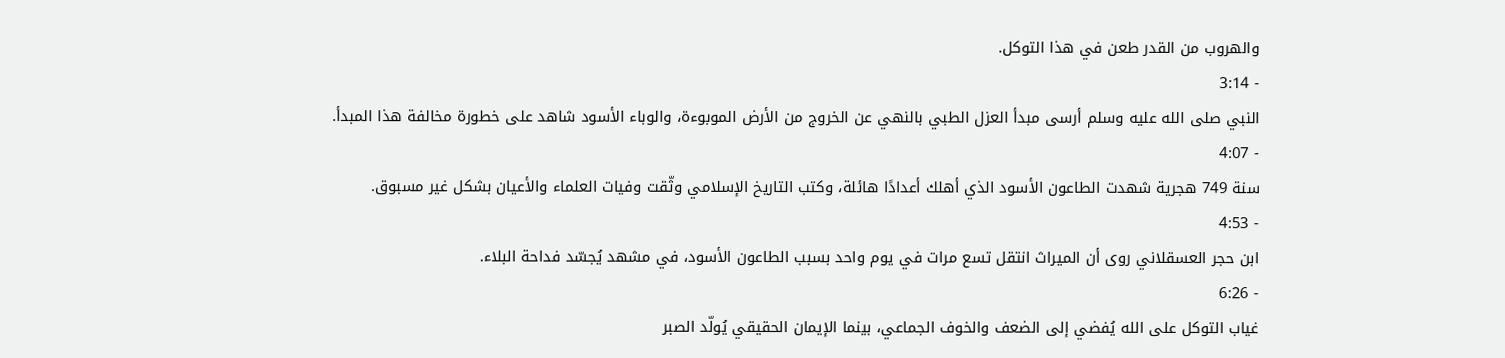والهروب من القدر طعن في هذا التوكل.
- 3:14
النبي صلى الله عليه وسلم أرسى مبدأ العزل الطبي بالنهي عن الخروج من الأرض الموبوءة، والوباء الأسود شاهد على خطورة مخالفة هذا المبدأ.
- 4:07
سنة 749 هجرية شهدت الطاعون الأسود الذي أهلك أعدادًا هائلة، وكتب التاريخ الإسلامي وثّقت وفيات العلماء والأعيان بشكل غير مسبوق.
- 4:53
ابن حجر العسقلاني روى أن الميراث انتقل تسع مرات في يوم واحد بسبب الطاعون الأسود، في مشهد يُجسّد فداحة البلاء.
- 6:26
غياب التوكل على الله يُفضي إلى الضعف والخوف الجماعي، بينما الإيمان الحقيقي يُولّد الصبر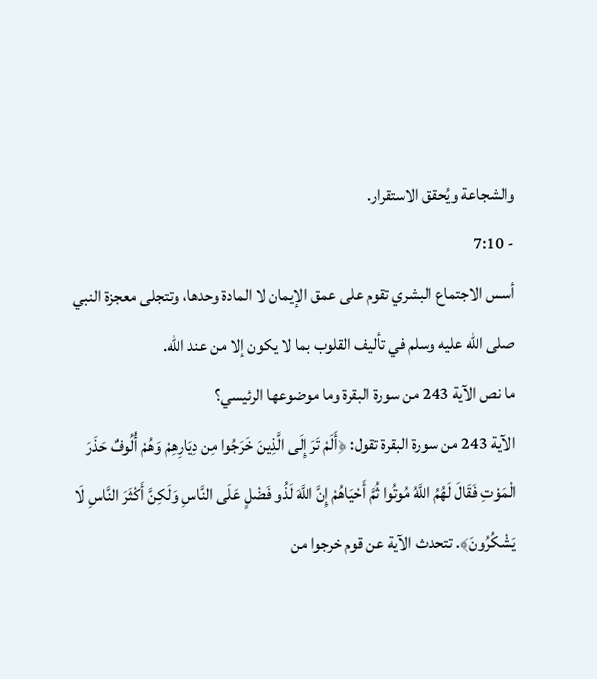والشجاعة ويُحقق الاستقرار.
- 7:10
أسس الاجتماع البشري تقوم على عمق الإيمان لا المادة وحدها، وتتجلى معجزة النبي صلى الله عليه وسلم في تأليف القلوب بما لا يكون إلا من عند الله.
ما نص الآية 243 من سورة البقرة وما موضوعها الرئيسي؟
الآية 243 من سورة البقرة تقول: ﴿أَلَمْ تَرَ إِلَى الَّذِينَ خَرَجُوا مِن دِيَارِهِمْ وَهُمْ أُلُوفٌ حَذَرَ الْمَوْتِ فَقَالَ لَهُمُ اللَّهُ مُوتُوا ثُمَّ أَحْيَاهُمْ إِنَّ اللَّهَ لَذُو فَضْلٍ عَلَى النَّاسِ وَلَكِنَّ أَكْثَرَ النَّاسِ لَا يَشْكُرُونَ﴾. تتحدث الآية عن قوم خرجوا من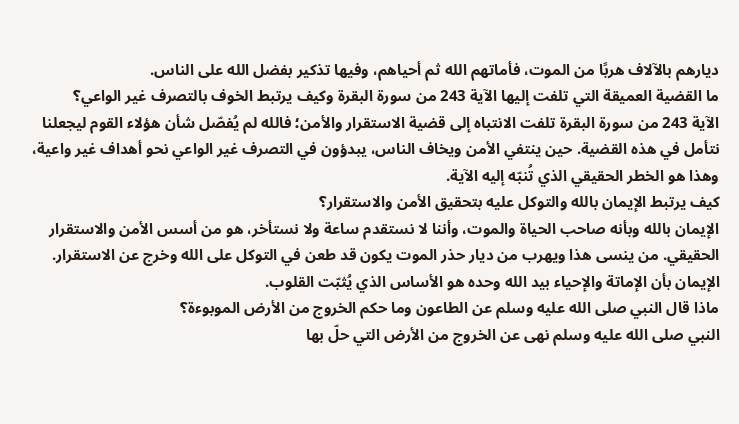ديارهم بالآلاف هربًا من الموت، فأماتهم الله ثم أحياهم، وفيها تذكير بفضل الله على الناس.
ما القضية العميقة التي تلفت إليها الآية 243 من سورة البقرة وكيف يرتبط الخوف بالتصرف غير الواعي؟
الآية 243 من سورة البقرة تلفت الانتباه إلى قضية الاستقرار والأمن؛ فالله لم يُفصّل شأن هؤلاء القوم ليجعلنا نتأمل في هذه القضية. حين ينتفي الأمن ويخاف الناس، يبدؤون في التصرف غير الواعي نحو أهداف غير واعية، وهذا هو الخطر الحقيقي الذي تُنبّه إليه الآية.
كيف يرتبط الإيمان بالله والتوكل عليه بتحقيق الأمن والاستقرار؟
الإيمان بالله وبأنه صاحب الحياة والموت، وأننا لا نستقدم ساعة ولا نستأخر، هو من أسس الأمن والاستقرار الحقيقي. من ينسى هذا ويهرب من ديار حذر الموت يكون قد طعن في التوكل على الله وخرج عن الاستقرار. الإيمان بأن الإماتة والإحياء بيد الله وحده هو الأساس الذي يُثبّت القلوب.
ماذا قال النبي صلى الله عليه وسلم عن الطاعون وما حكم الخروج من الأرض الموبوءة؟
النبي صلى الله عليه وسلم نهى عن الخروج من الأرض التي حلّ بها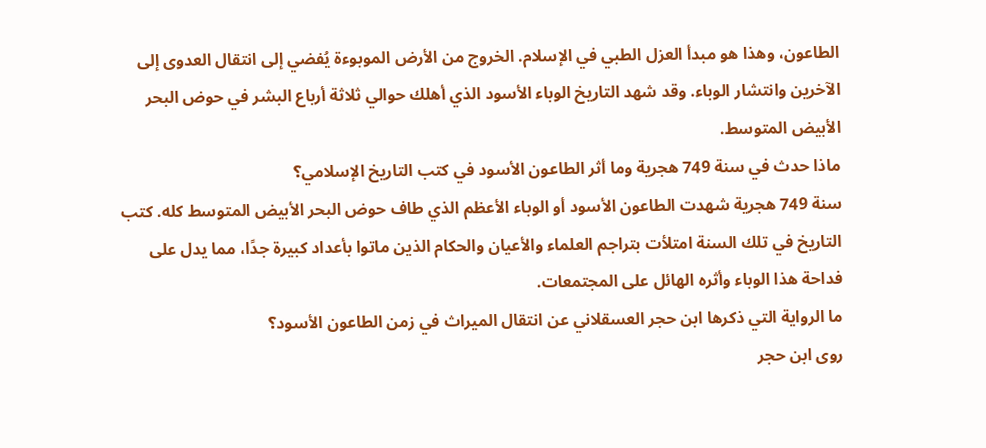الطاعون، وهذا هو مبدأ العزل الطبي في الإسلام. الخروج من الأرض الموبوءة يُفضي إلى انتقال العدوى إلى الآخرين وانتشار الوباء. وقد شهد التاريخ الوباء الأسود الذي أهلك حوالي ثلاثة أرباع البشر في حوض البحر الأبيض المتوسط.
ماذا حدث في سنة 749 هجرية وما أثر الطاعون الأسود في كتب التاريخ الإسلامي؟
سنة 749 هجرية شهدت الطاعون الأسود أو الوباء الأعظم الذي طاف حوض البحر الأبيض المتوسط كله. كتب التاريخ في تلك السنة امتلأت بتراجم العلماء والأعيان والحكام الذين ماتوا بأعداد كبيرة جدًا، مما يدل على فداحة هذا الوباء وأثره الهائل على المجتمعات.
ما الرواية التي ذكرها ابن حجر العسقلاني عن انتقال الميراث في زمن الطاعون الأسود؟
روى ابن حجر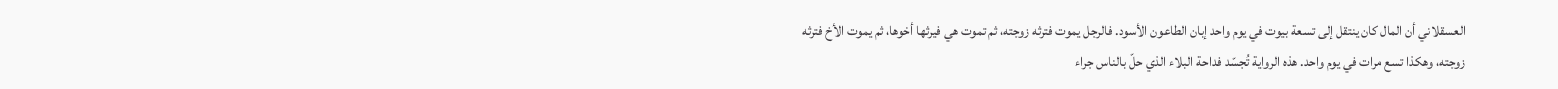العسقلاني أن المال كان ينتقل إلى تسعة بيوت في يوم واحد إبان الطاعون الأسود. فالرجل يموت فترثه زوجته، ثم تموت هي فيرثها أخوها، ثم يموت الأخ فترثه زوجته، وهكذا تسع مرات في يوم واحد. هذه الرواية تُجسّد فداحة البلاء الذي حلّ بالناس جراء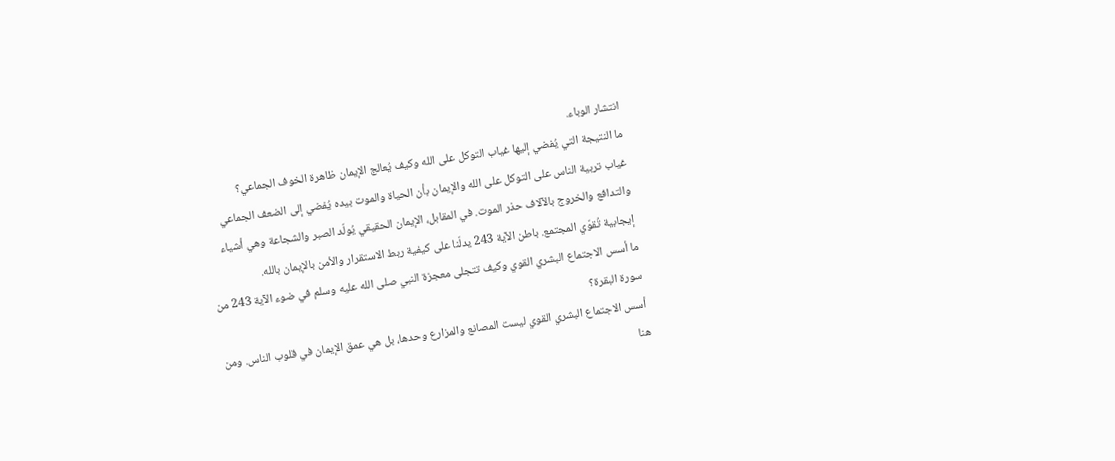انتشار الوباء.
ما النتيجة التي يُفضي إليها غياب التوكل على الله وكيف يُعالج الإيمان ظاهرة الخوف الجماعي؟
غياب تربية الناس على التوكل على الله والإيمان بأن الحياة والموت بيده يُفضي إلى الضعف الجماعي والتدافع والخروج بالآلاف حذر الموت. في المقابل، الإيمان الحقيقي يُولّد الصبر والشجاعة وهي أشياء إيجابية تُقوّي المجتمع. باطن الآية 243 يدلّنا على كيفية ربط الاستقرار والأمن بالإيمان بالله.
ما أسس الاجتماع البشري القوي وكيف تتجلى معجزة النبي صلى الله عليه وسلم في ضوء الآية 243 من سورة البقرة؟
أسس الاجتماع البشري القوي ليست المصانع والمزارع وحدها، بل هي عمق الإيمان في قلوب الناس. ومن هنا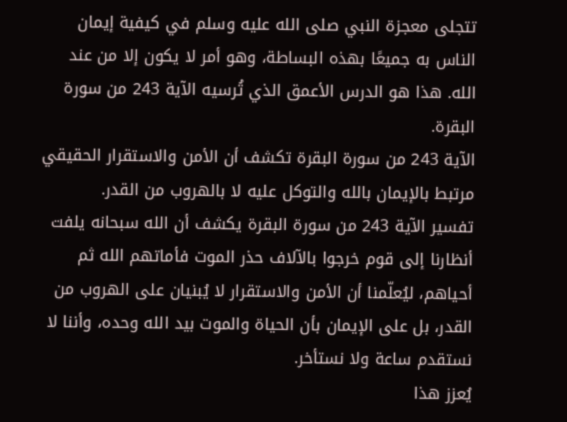تتجلى معجزة النبي صلى الله عليه وسلم في كيفية إيمان الناس به جميعًا بهذه البساطة، وهو أمر لا يكون إلا من عند الله. هذا هو الدرس الأعمق الذي تُرسيه الآية 243 من سورة البقرة.
الآية 243 من سورة البقرة تكشف أن الأمن والاستقرار الحقيقي مرتبط بالإيمان بالله والتوكل عليه لا بالهروب من القدر.
تفسير الآية 243 من سورة البقرة يكشف أن الله سبحانه يلفت أنظارنا إلى قوم خرجوا بالآلاف حذر الموت فأماتهم الله ثم أحياهم، ليُعلّمنا أن الأمن والاستقرار لا يُبنيان على الهروب من القدر، بل على الإيمان بأن الحياة والموت بيد الله وحده، وأننا لا نستقدم ساعة ولا نستأخر.
يُعزز هذا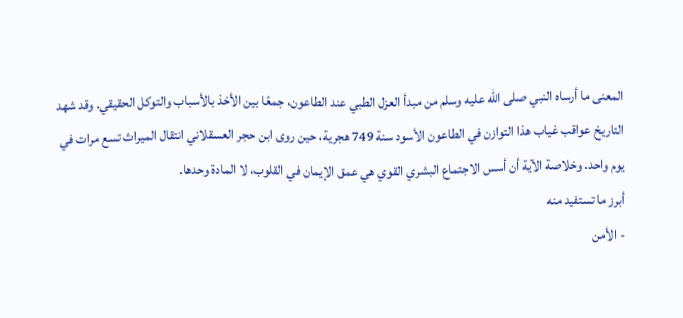المعنى ما أرساه النبي صلى الله عليه وسلم من مبدأ العزل الطبي عند الطاعون، جمعًا بين الأخذ بالأسباب والتوكل الحقيقي. وقد شهد التاريخ عواقب غياب هذا التوازن في الطاعون الأسود سنة 749 هجرية، حين روى ابن حجر العسقلاني انتقال الميراث تسع مرات في يوم واحد. وخلاصة الآية أن أسس الاجتماع البشري القوي هي عمق الإيمان في القلوب، لا المادة وحدها.
أبرز ما تستفيد منه
- الأمن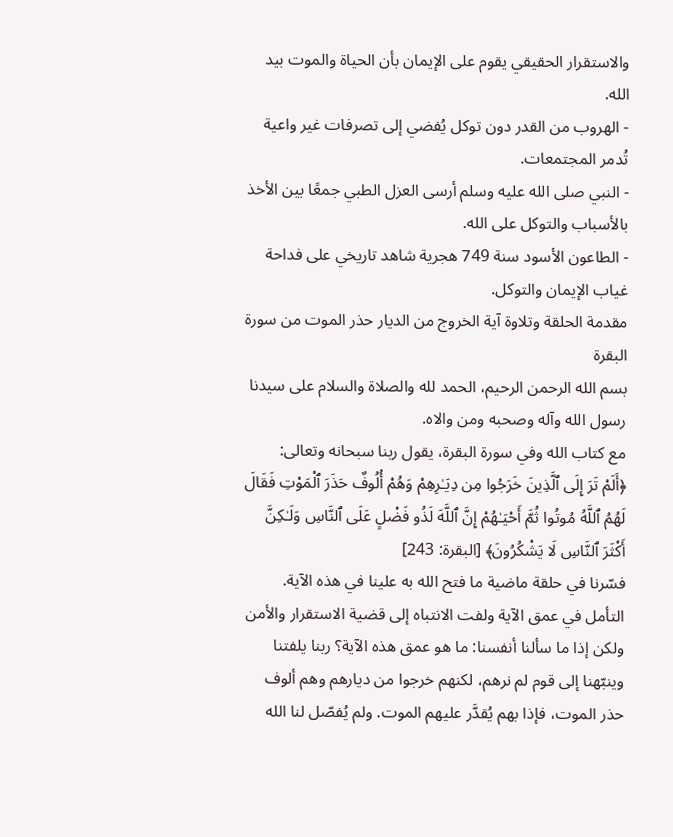والاستقرار الحقيقي يقوم على الإيمان بأن الحياة والموت بيد الله.
- الهروب من القدر دون توكل يُفضي إلى تصرفات غير واعية تُدمر المجتمعات.
- النبي صلى الله عليه وسلم أرسى العزل الطبي جمعًا بين الأخذ بالأسباب والتوكل على الله.
- الطاعون الأسود سنة 749 هجرية شاهد تاريخي على فداحة غياب الإيمان والتوكل.
مقدمة الحلقة وتلاوة آية الخروج من الديار حذر الموت من سورة البقرة
بسم الله الرحمن الرحيم، الحمد لله والصلاة والسلام على سيدنا رسول الله وآله وصحبه ومن والاه.
مع كتاب الله وفي سورة البقرة، يقول ربنا سبحانه وتعالى:
﴿أَلَمْ تَرَ إِلَى ٱلَّذِينَ خَرَجُوا مِن دِيَـٰرِهِمْ وَهُمْ أُلُوفٌ حَذَرَ ٱلْمَوْتِ فَقَالَ لَهُمُ ٱللَّهُ مُوتُوا ثُمَّ أَحْيَـٰهُمْ إِنَّ ٱللَّهَ لَذُو فَضْلٍ عَلَى ٱلنَّاسِ وَلَـٰكِنَّ أَكْثَرَ ٱلنَّاسِ لَا يَشْكُرُونَ﴾ [البقرة: 243]
فسّرنا في حلقة ماضية ما فتح الله به علينا في هذه الآية.
التأمل في عمق الآية ولفت الانتباه إلى قضية الاستقرار والأمن
ولكن إذا ما سألنا أنفسنا: ما هو عمق هذه الآية؟ ربنا يلفتنا وينبّهنا إلى قوم لم نرهم، لكنهم خرجوا من ديارهم وهم ألوف حذر الموت، فإذا بهم يُقدَّر عليهم الموت. ولم يُفصّل لنا الله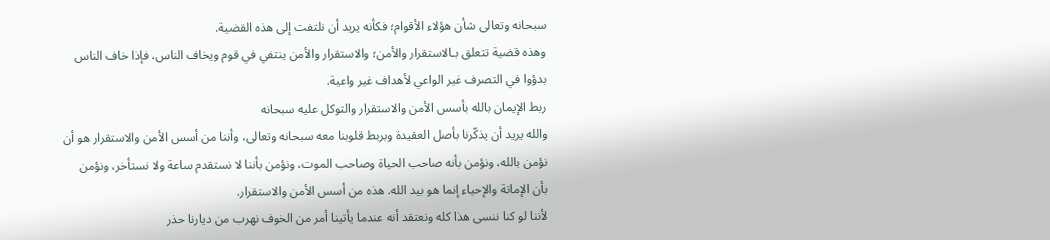سبحانه وتعالى شأن هؤلاء الأقوام؛ فكأنه يريد أن نلتفت إلى هذه القضية.
وهذه قضية تتعلق بـالاستقرار والأمن؛ والاستقرار والأمن ينتفي في قوم ويخاف الناس، فإذا خاف الناس بدؤوا في التصرف غير الواعي لأهداف غير واعية.
ربط الإيمان بالله بأسس الأمن والاستقرار والتوكل عليه سبحانه
والله يريد أن يذكّرنا بأصل العقيدة وبربط قلوبنا معه سبحانه وتعالى، وأننا من أسس الأمن والاستقرار هو أن نؤمن بالله، ونؤمن بأنه صاحب الحياة وصاحب الموت، ونؤمن بأننا لا نستقدم ساعة ولا نستأخر، ونؤمن بأن الإماتة والإحياء إنما هو بيد الله. هذه من أسس الأمن والاستقرار.
لأننا لو كنا ننسى هذا كله ونعتقد أنه عندما يأتينا أمر من الخوف نهرب من ديارنا حذر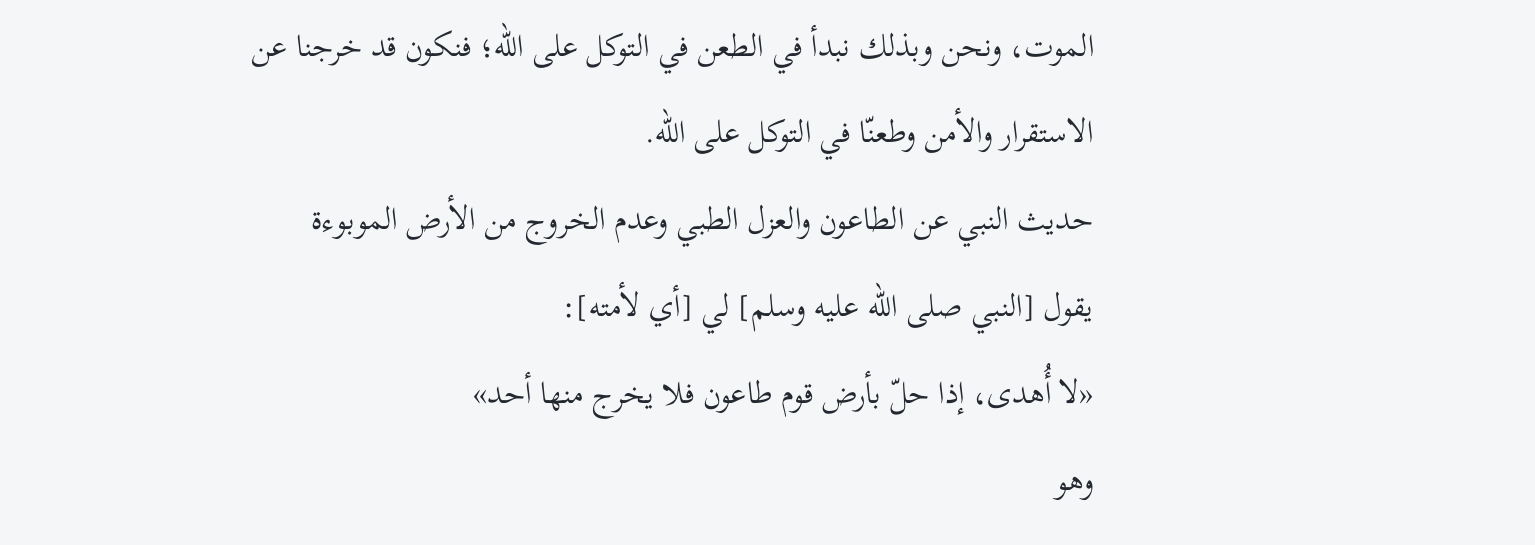الموت، ونحن وبذلك نبدأ في الطعن في التوكل على الله؛ فنكون قد خرجنا عن الاستقرار والأمن وطعنّا في التوكل على الله.
حديث النبي عن الطاعون والعزل الطبي وعدم الخروج من الأرض الموبوءة
يقول [النبي صلى الله عليه وسلم] لي [أي لأمته]:
«لا أُهدى، إذا حلّ بأرض قوم طاعون فلا يخرج منها أحد»
وهو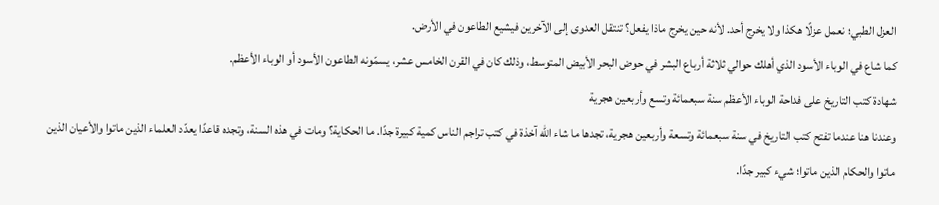العزل الطبي؛ نعمل عزلًا هكذا ولا يخرج أحد. لأنه حين يخرج ماذا يفعل؟ تنتقل العدوى إلى الآخرين فيشيع الطاعون في الأرض.
كما شاع في الوباء الأسود الذي أهلك حوالي ثلاثة أرباع البشر في حوض البحر الأبيض المتوسط، وذلك كان في القرن الخامس عشر، يسمّونه الطاعون الأسود أو الوباء الأعظم.
شهادة كتب التاريخ على فداحة الوباء الأعظم سنة سبعمائة وتسع وأربعين هجرية
وعندنا هنا عندما تفتح كتب التاريخ في سنة سبعمائة وتسعة وأربعين هجرية، تجدها ما شاء الله آخذة في كتب تراجم الناس كمية كبيرة جدًا. ما الحكاية؟ ومات في هذه السنة، وتجده قاعدًا يعدّد العلماء الذين ماتوا والأعيان الذين ماتوا والحكام الذين ماتوا؛ شيء كبير جدًا.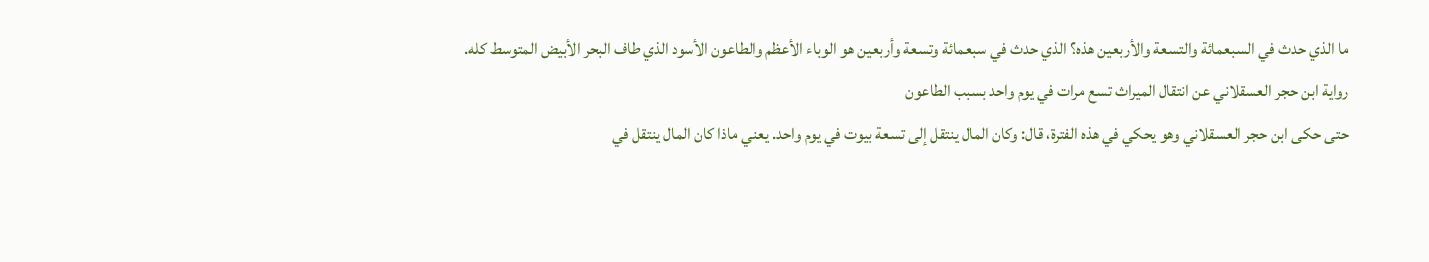ما الذي حدث في السبعمائة والتسعة والأربعين هذه؟ الذي حدث في سبعمائة وتسعة وأربعين هو الوباء الأعظم والطاعون الأسود الذي طاف البحر الأبيض المتوسط كله.
رواية ابن حجر العسقلاني عن انتقال الميراث تسع مرات في يوم واحد بسبب الطاعون
حتى حكى ابن حجر العسقلاني وهو يحكي في هذه الفترة، قال: وكان المال ينتقل إلى تسعة بيوت في يوم واحد. يعني ماذا كان المال ينتقل في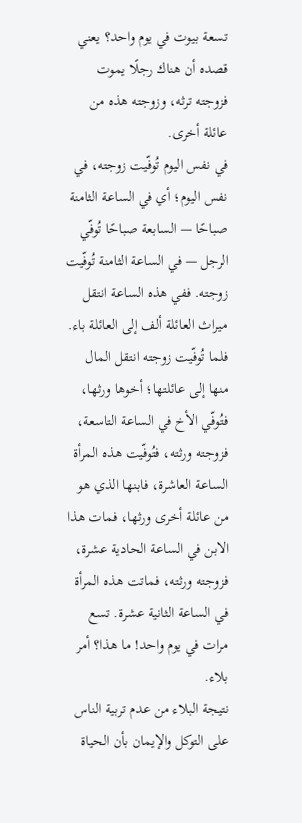تسعة بيوت في يوم واحد؟ يعني قصده أن هناك رجلًا يموت فزوجته ترثه، وزوجته هذه من عائلة أخرى.
في نفس اليوم تُوفّيت زوجته، في نفس اليوم؛ أي في الساعة الثامنة صباحًا — السابعة صباحًا تُوفّي الرجل — في الساعة الثامنة تُوفّيت زوجته. ففي هذه الساعة انتقل ميراث العائلة ألف إلى العائلة باء.
فلما تُوفّيت زوجته انتقل المال منها إلى عائلتها؛ أخوها ورثها، فتُوفّي الأخ في الساعة التاسعة، فزوجته ورثته، فتُوفّيت هذه المرأة الساعة العاشرة، فابنها الذي هو من عائلة أخرى ورثها، فمات هذا الابن في الساعة الحادية عشرة، فزوجته ورثته، فماتت هذه المرأة في الساعة الثانية عشرة. تسع مرات في يوم واحد! ما هذا؟ أمر بلاء.
نتيجة البلاء من عدم تربية الناس على التوكل والإيمان بأن الحياة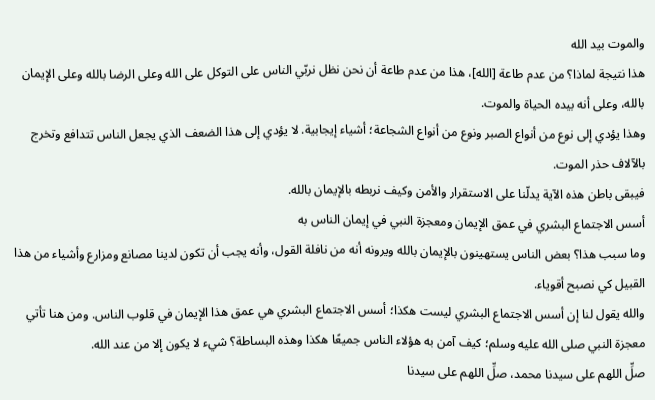والموت بيد الله
هذا نتيجة لماذا؟ من عدم طاعة [الله]، هذا من عدم طاعة أن نحن نظل نربّي الناس على التوكل على الله وعلى الرضا بالله وعلى الإيمان بالله، وعلى أنه بيده الحياة والموت.
وهذا يؤدي إلى نوع من أنواع الصبر ونوع من أنواع الشجاعة؛ أشياء إيجابية. لا يؤدي إلى هذا الضعف الذي يجعل الناس تتدافع وتخرج بالآلاف حذر الموت.
فيبقى باطن هذه الآية يدلّنا على الاستقرار والأمن وكيف نربطه بالإيمان بالله.
أسس الاجتماع البشري في عمق الإيمان ومعجزة النبي في إيمان الناس به
وما سبب هذا؟ بعض الناس يستهينون بالإيمان بالله ويرونه أنه من نافلة القول، وأنه يجب أن تكون لدينا مصانع ومزارع وأشياء من هذا القبيل كي نصبح أقوياء.
والله يقول لنا إن أسس الاجتماع البشري ليست هكذا؛ أسس الاجتماع البشري هي عمق هذا الإيمان في قلوب الناس. ومن هنا تأتي معجزة النبي صلى الله عليه وسلم؛ كيف آمن به هؤلاء الناس جميعًا هكذا وهذه البساطة؟ شيء لا يكون إلا من عند الله.
صلِّ اللهم على سيدنا محمد، صلِّ اللهم على سيدنا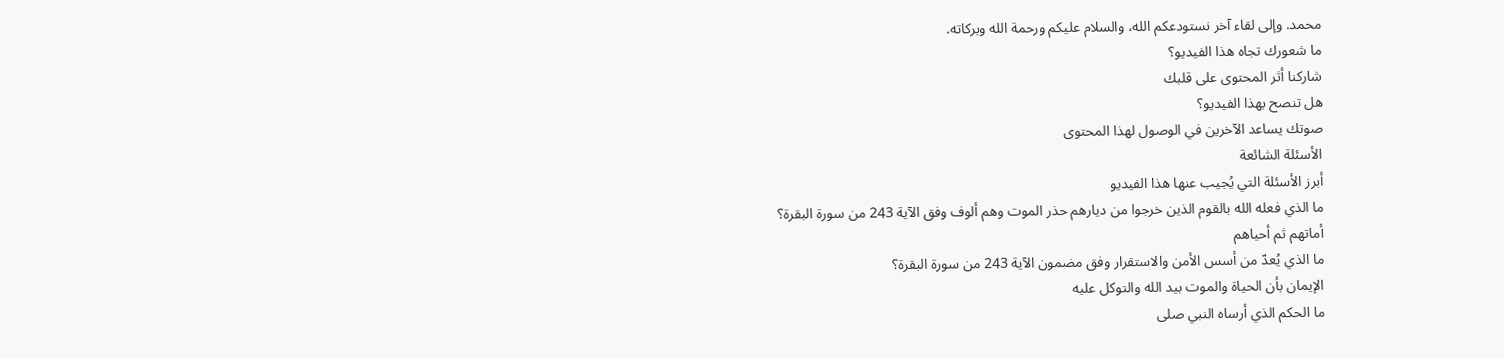محمد. وإلى لقاء آخر نستودعكم الله، والسلام عليكم ورحمة الله وبركاته.
ما شعورك تجاه هذا الفيديو؟
شاركنا أثر المحتوى على قلبك
هل تنصح بهذا الفيديو؟
صوتك يساعد الآخرين في الوصول لهذا المحتوى
الأسئلة الشائعة
أبرز الأسئلة التي يُجيب عنها هذا الفيديو
ما الذي فعله الله بالقوم الذين خرجوا من ديارهم حذر الموت وهم ألوف وفق الآية 243 من سورة البقرة؟
أماتهم ثم أحياهم
ما الذي يُعدّ من أسس الأمن والاستقرار وفق مضمون الآية 243 من سورة البقرة؟
الإيمان بأن الحياة والموت بيد الله والتوكل عليه
ما الحكم الذي أرساه النبي صلى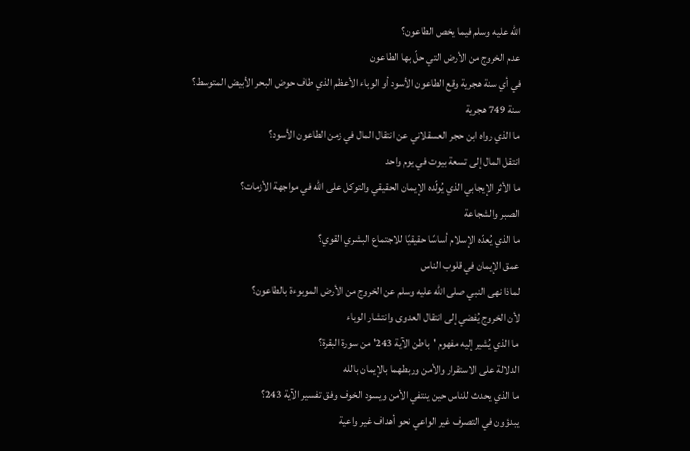الله عليه وسلم فيما يخص الطاعون؟
عدم الخروج من الأرض التي حلّ بها الطاعون
في أي سنة هجرية وقع الطاعون الأسود أو الوباء الأعظم الذي طاف حوض البحر الأبيض المتوسط؟
سنة 749 هجرية
ما الذي رواه ابن حجر العسقلاني عن انتقال المال في زمن الطاعون الأسود؟
انتقل المال إلى تسعة بيوت في يوم واحد
ما الأثر الإيجابي الذي يُولّده الإيمان الحقيقي والتوكل على الله في مواجهة الأزمات؟
الصبر والشجاعة
ما الذي يُعدّه الإسلام أساسًا حقيقيًا للاجتماع البشري القوي؟
عمق الإيمان في قلوب الناس
لماذا نهى النبي صلى الله عليه وسلم عن الخروج من الأرض الموبوءة بالطاعون؟
لأن الخروج يُفضي إلى انتقال العدوى وانتشار الوباء
ما الذي يُشير إليه مفهوم 'باطن الآية 243' من سورة البقرة؟
الدلالة على الاستقرار والأمن وربطهما بالإيمان بالله
ما الذي يحدث للناس حين ينتفي الأمن ويسود الخوف وفق تفسير الآية 243؟
يبدؤون في التصرف غير الواعي نحو أهداف غير واعية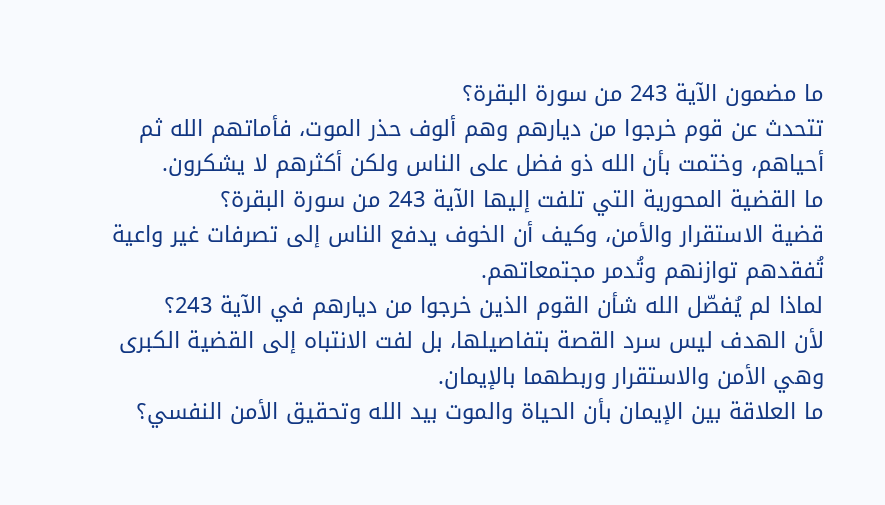ما مضمون الآية 243 من سورة البقرة؟
تتحدث عن قوم خرجوا من ديارهم وهم ألوف حذر الموت، فأماتهم الله ثم أحياهم، وختمت بأن الله ذو فضل على الناس ولكن أكثرهم لا يشكرون.
ما القضية المحورية التي تلفت إليها الآية 243 من سورة البقرة؟
قضية الاستقرار والأمن، وكيف أن الخوف يدفع الناس إلى تصرفات غير واعية تُفقدهم توازنهم وتُدمر مجتمعاتهم.
لماذا لم يُفصّل الله شأن القوم الذين خرجوا من ديارهم في الآية 243؟
لأن الهدف ليس سرد القصة بتفاصيلها، بل لفت الانتباه إلى القضية الكبرى وهي الأمن والاستقرار وربطهما بالإيمان.
ما العلاقة بين الإيمان بأن الحياة والموت بيد الله وتحقيق الأمن النفسي؟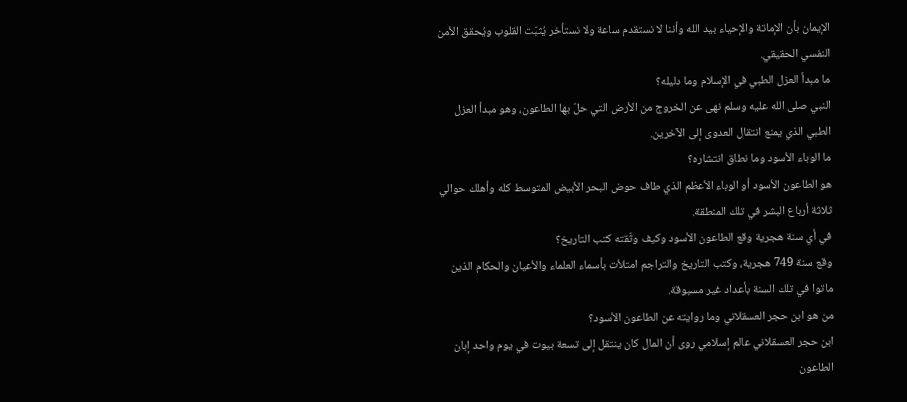الإيمان بأن الإماتة والإحياء بيد الله وأننا لا نستقدم ساعة ولا نستأخر يُثبّت القلوب ويُحقق الأمن النفسي الحقيقي.
ما مبدأ العزل الطبي في الإسلام وما دليله؟
النبي صلى الله عليه وسلم نهى عن الخروج من الأرض التي حلّ بها الطاعون، وهو مبدأ العزل الطبي الذي يمنع انتقال العدوى إلى الآخرين.
ما الوباء الأسود وما نطاق انتشاره؟
هو الطاعون الأسود أو الوباء الأعظم الذي طاف حوض البحر الأبيض المتوسط كله وأهلك حوالي ثلاثة أرباع البشر في تلك المنطقة.
في أي سنة هجرية وقع الطاعون الأسود وكيف وثّقته كتب التاريخ؟
وقع سنة 749 هجرية، وكتب التاريخ والتراجم امتلأت بأسماء العلماء والأعيان والحكام الذين ماتوا في تلك السنة بأعداد غير مسبوقة.
من هو ابن حجر العسقلاني وما روايته عن الطاعون الأسود؟
ابن حجر العسقلاني عالم إسلامي روى أن المال كان ينتقل إلى تسعة بيوت في يوم واحد إبان الطاعون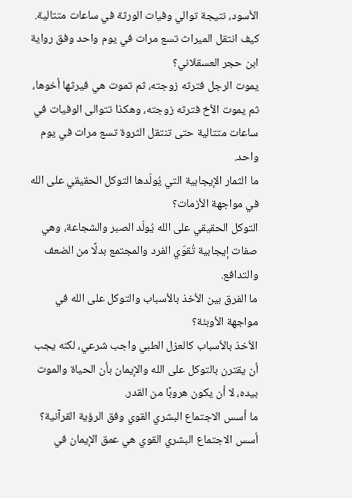الأسود، نتيجة توالي وفيات الورثة في ساعات متتالية.
كيف انتقل الميراث تسع مرات في يوم واحد وفق رواية ابن حجر العسقلاني؟
يموت الرجل فترثه زوجته، ثم تموت هي فيرثها أخوها، ثم يموت الأخ فترثه زوجته، وهكذا تتوالى الوفيات في ساعات متتالية حتى تنتقل الثروة تسع مرات في يوم واحد.
ما الثمار الإيجابية التي يُولّدها التوكل الحقيقي على الله في مواجهة الأزمات؟
التوكل الحقيقي على الله يُولّد الصبر والشجاعة، وهي صفات إيجابية تُقوّي الفرد والمجتمع بدلًا من الضعف والتدافع.
ما الفرق بين الأخذ بالأسباب والتوكل على الله في مواجهة الأوبئة؟
الأخذ بالأسباب كالعزل الطبي واجب شرعي، لكنه يجب أن يقترن بالتوكل على الله والإيمان بأن الحياة والموت بيده، لا أن يكون هروبًا من القدر.
ما أسس الاجتماع البشري القوي وفق الرؤية القرآنية؟
أسس الاجتماع البشري القوي هي عمق الإيمان في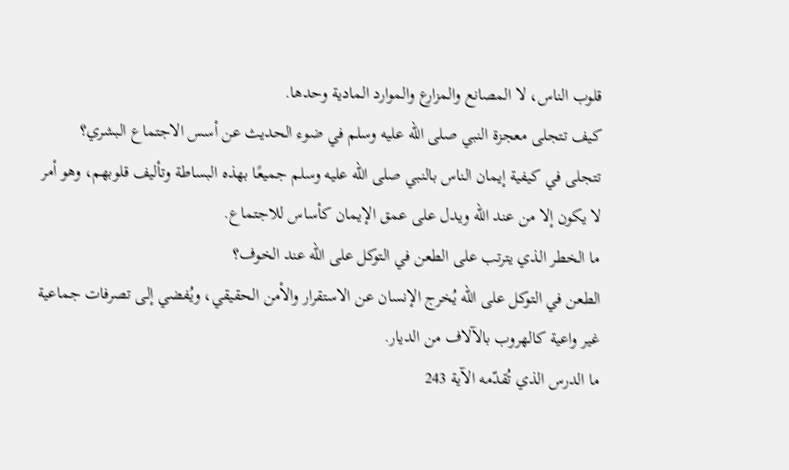قلوب الناس، لا المصانع والمزارع والموارد المادية وحدها.
كيف تتجلى معجزة النبي صلى الله عليه وسلم في ضوء الحديث عن أسس الاجتماع البشري؟
تتجلى في كيفية إيمان الناس بالنبي صلى الله عليه وسلم جميعًا بهذه البساطة وتأليف قلوبهم، وهو أمر لا يكون إلا من عند الله ويدل على عمق الإيمان كأساس للاجتماع.
ما الخطر الذي يترتب على الطعن في التوكل على الله عند الخوف؟
الطعن في التوكل على الله يُخرج الإنسان عن الاستقرار والأمن الحقيقي، ويُفضي إلى تصرفات جماعية غير واعية كالهروب بالآلاف من الديار.
ما الدرس الذي تُقدّمه الآية 243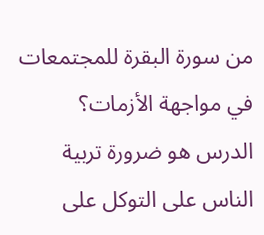من سورة البقرة للمجتمعات في مواجهة الأزمات؟
الدرس هو ضرورة تربية الناس على التوكل على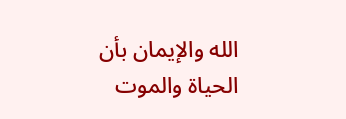الله والإيمان بأن الحياة والموت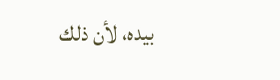بيده، لأن ذلك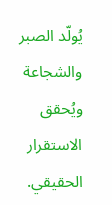يُولّد الصبر والشجاعة ويُحقق الاستقرار الحقيقي.